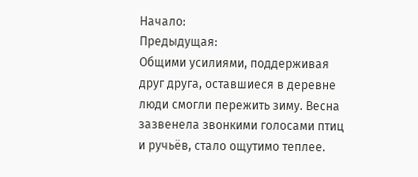Начало:
Предыдущая:
Общими усилиями, поддерживая друг друга, оставшиеся в деревне люди смогли пережить зиму. Весна зазвенела звонкими голосами птиц и ручьёв, стало ощутимо теплее.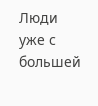Люди уже с большей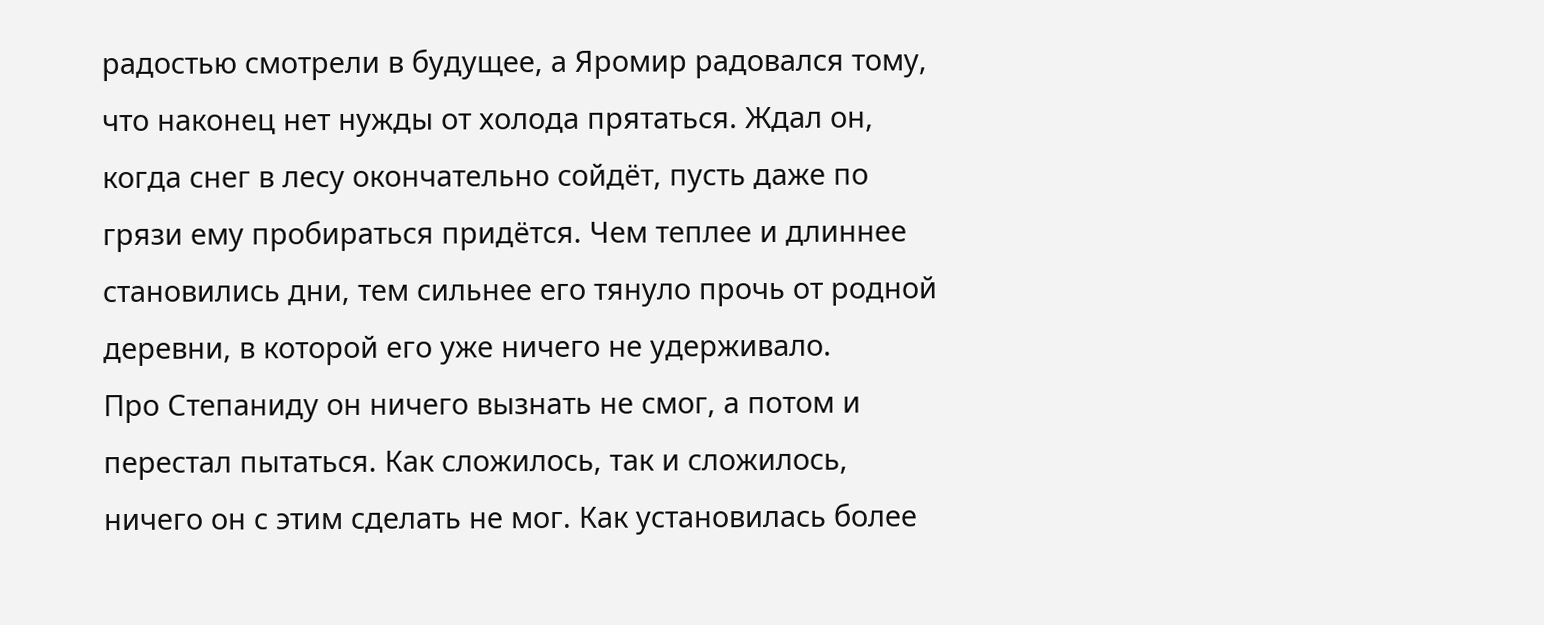радостью смотрели в будущее, а Яромир радовался тому, что наконец нет нужды от холода прятаться. Ждал он, когда снег в лесу окончательно сойдёт, пусть даже по грязи ему пробираться придётся. Чем теплее и длиннее становились дни, тем сильнее его тянуло прочь от родной деревни, в которой его уже ничего не удерживало.
Про Степаниду он ничего вызнать не смог, а потом и перестал пытаться. Как сложилось, так и сложилось, ничего он с этим сделать не мог. Как установилась более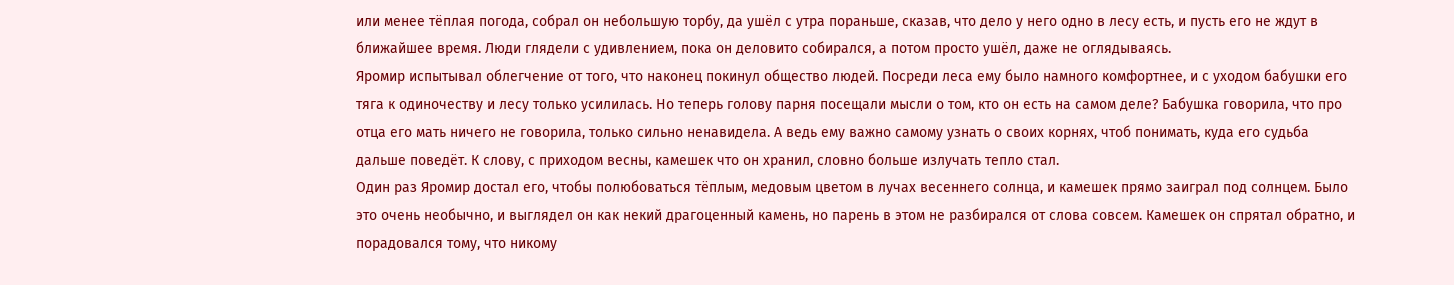или менее тёплая погода, собрал он небольшую торбу, да ушёл с утра пораньше, сказав, что дело у него одно в лесу есть, и пусть его не ждут в ближайшее время. Люди глядели с удивлением, пока он деловито собирался, а потом просто ушёл, даже не оглядываясь.
Яромир испытывал облегчение от того, что наконец покинул общество людей. Посреди леса ему было намного комфортнее, и с уходом бабушки его тяга к одиночеству и лесу только усилилась. Но теперь голову парня посещали мысли о том, кто он есть на самом деле? Бабушка говорила, что про отца его мать ничего не говорила, только сильно ненавидела. А ведь ему важно самому узнать о своих корнях, чтоб понимать, куда его судьба дальше поведёт. К слову, с приходом весны, камешек что он хранил, словно больше излучать тепло стал.
Один раз Яромир достал его, чтобы полюбоваться тёплым, медовым цветом в лучах весеннего солнца, и камешек прямо заиграл под солнцем. Было это очень необычно, и выглядел он как некий драгоценный камень, но парень в этом не разбирался от слова совсем. Камешек он спрятал обратно, и порадовался тому, что никому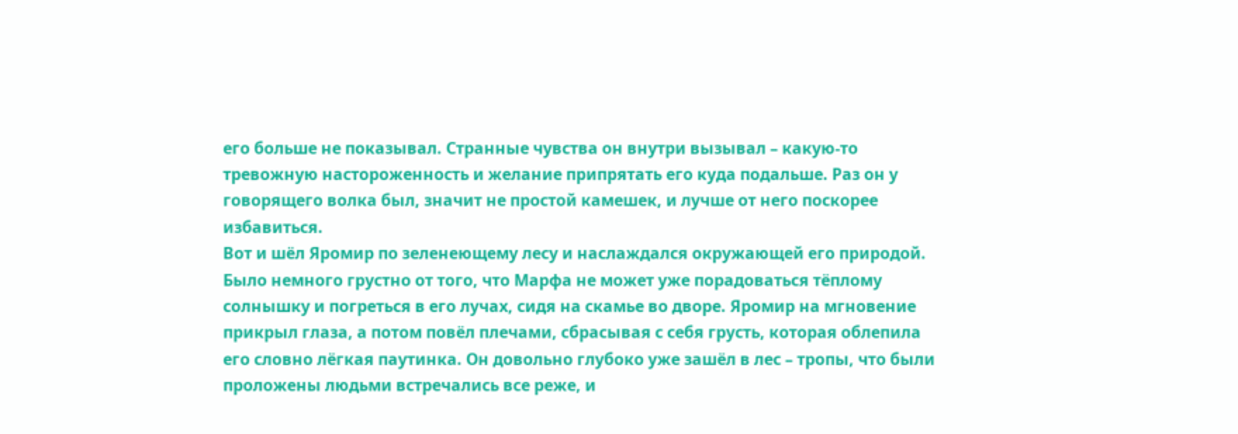его больше не показывал. Странные чувства он внутри вызывал – какую-то тревожную настороженность и желание припрятать его куда подальше. Раз он у говорящего волка был, значит не простой камешек, и лучше от него поскорее избавиться.
Вот и шёл Яромир по зеленеющему лесу и наслаждался окружающей его природой. Было немного грустно от того, что Марфа не может уже порадоваться тёплому солнышку и погреться в его лучах, сидя на скамье во дворе. Яромир на мгновение прикрыл глаза, а потом повёл плечами, сбрасывая с себя грусть, которая облепила его словно лёгкая паутинка. Он довольно глубоко уже зашёл в лес – тропы, что были проложены людьми встречались все реже, и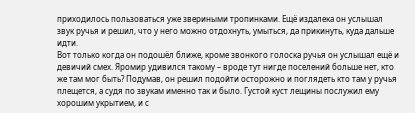приходилось пользоваться уже звериными тропинками. Ещё издалека он услышал звук ручья и решил, что у него можно отдохнуть, умыться, да прикинуть, куда дальше идти.
Вот только когда он подошёл ближе, кроме звонкого голоска ручья он услышал ещё и девичий смех. Яромир удивился такому – вроде тут нигде поселений больше нет, кто же там мог быть? Подумав, он решил подойти осторожно и поглядеть кто там у ручья плещется, а судя по звукам именно так и было. Густой куст лещины послужил ему хорошим укрытием, и с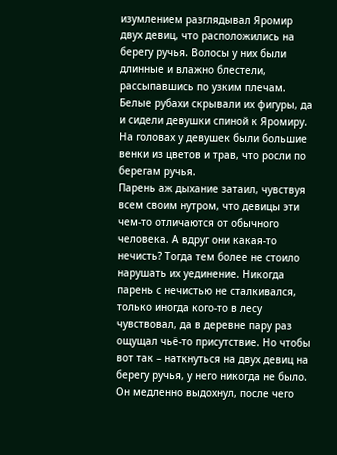изумлением разглядывал Яромир двух девиц, что расположились на берегу ручья. Волосы у них были длинные и влажно блестели, рассыпавшись по узким плечам. Белые рубахи скрывали их фигуры, да и сидели девушки спиной к Яромиру. На головах у девушек были большие венки из цветов и трав, что росли по берегам ручья.
Парень аж дыхание затаил, чувствуя всем своим нутром, что девицы эти чем-то отличаются от обычного человека. А вдруг они какая-то нечисть? Тогда тем более не стоило нарушать их уединение. Никогда парень с нечистью не сталкивался, только иногда кого-то в лесу чувствовал, да в деревне пару раз ощущал чьё-то присутствие. Но чтобы вот так – наткнуться на двух девиц на берегу ручья, у него никогда не было. Он медленно выдохнул, после чего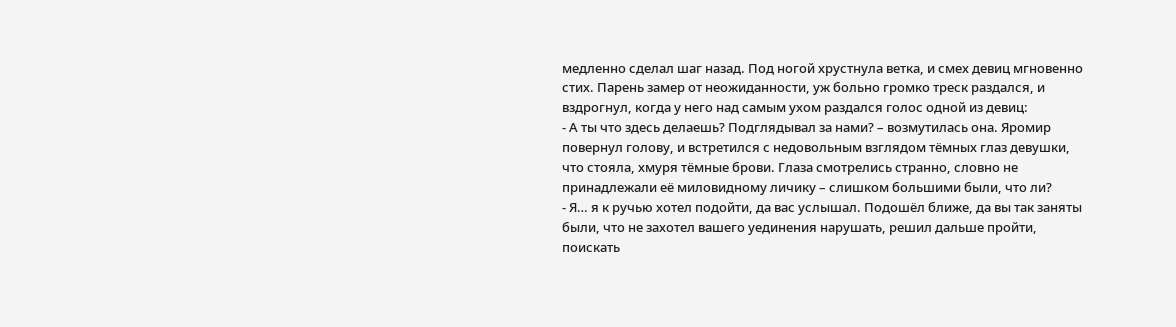медленно сделал шаг назад. Под ногой хрустнула ветка, и смех девиц мгновенно стих. Парень замер от неожиданности, уж больно громко треск раздался, и вздрогнул, когда у него над самым ухом раздался голос одной из девиц:
- А ты что здесь делаешь? Подглядывал за нами? – возмутилась она. Яромир повернул голову, и встретился с недовольным взглядом тёмных глаз девушки, что стояла, хмуря тёмные брови. Глаза смотрелись странно, словно не принадлежали её миловидному личику – слишком большими были, что ли?
- Я… я к ручью хотел подойти, да вас услышал. Подошёл ближе, да вы так заняты были, что не захотел вашего уединения нарушать, решил дальше пройти, поискать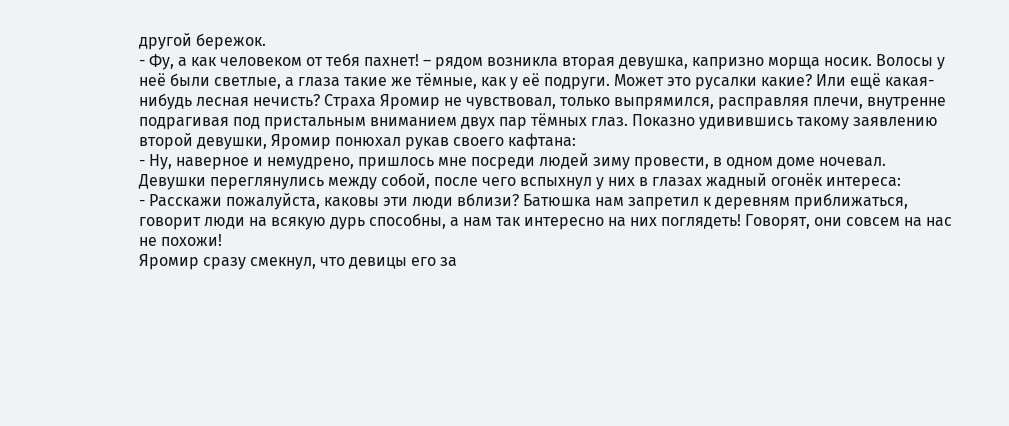другой бережок.
- Фу, а как человеком от тебя пахнет! – рядом возникла вторая девушка, капризно морща носик. Волосы у неё были светлые, а глаза такие же тёмные, как у её подруги. Может это русалки какие? Или ещё какая-нибудь лесная нечисть? Страха Яромир не чувствовал, только выпрямился, расправляя плечи, внутренне подрагивая под пристальным вниманием двух пар тёмных глаз. Показно удивившись такому заявлению второй девушки, Яромир понюхал рукав своего кафтана:
- Ну, наверное и немудрено, пришлось мне посреди людей зиму провести, в одном доме ночевал.
Девушки переглянулись между собой, после чего вспыхнул у них в глазах жадный огонёк интереса:
- Расскажи пожалуйста, каковы эти люди вблизи? Батюшка нам запретил к деревням приближаться, говорит люди на всякую дурь способны, а нам так интересно на них поглядеть! Говорят, они совсем на нас не похожи!
Яромир сразу смекнул, что девицы его за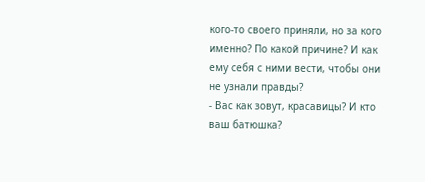кого-то своего приняли, но за кого именно? По какой причине? И как ему себя с ними вести, чтобы они не узнали правды?
- Вас как зовут, красавицы? И кто ваш батюшка?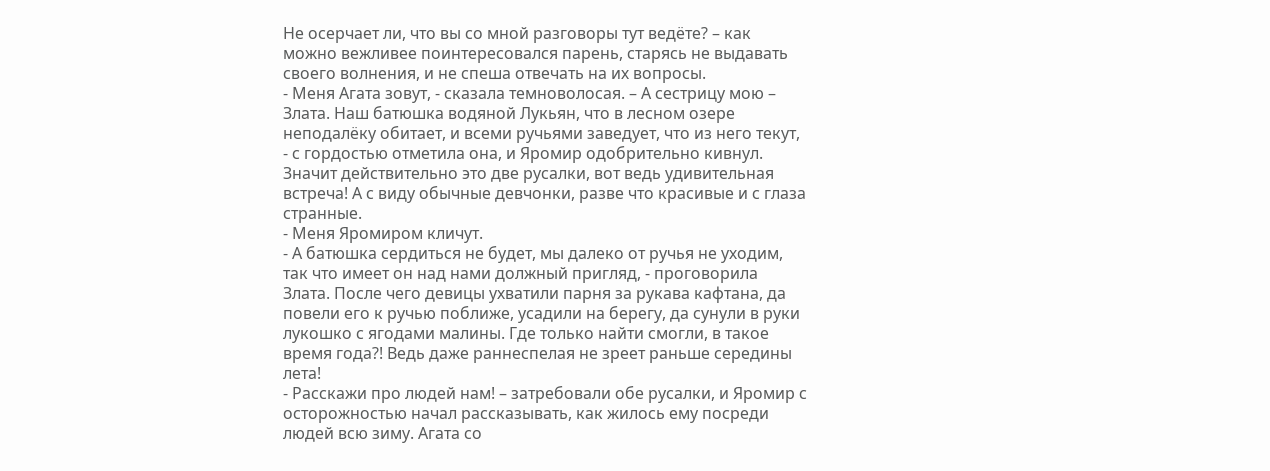Не осерчает ли, что вы со мной разговоры тут ведёте? – как можно вежливее поинтересовался парень, старясь не выдавать своего волнения, и не спеша отвечать на их вопросы.
- Меня Агата зовут, - сказала темноволосая. – А сестрицу мою – Злата. Наш батюшка водяной Лукьян, что в лесном озере неподалёку обитает, и всеми ручьями заведует, что из него текут, - с гордостью отметила она, и Яромир одобрительно кивнул. Значит действительно это две русалки, вот ведь удивительная встреча! А с виду обычные девчонки, разве что красивые и с глаза странные.
- Меня Яромиром кличут.
- А батюшка сердиться не будет, мы далеко от ручья не уходим, так что имеет он над нами должный пригляд, - проговорила Злата. После чего девицы ухватили парня за рукава кафтана, да повели его к ручью поближе, усадили на берегу, да сунули в руки лукошко с ягодами малины. Где только найти смогли, в такое время года?! Ведь даже раннеспелая не зреет раньше середины лета!
- Расскажи про людей нам! – затребовали обе русалки, и Яромир с осторожностью начал рассказывать, как жилось ему посреди людей всю зиму. Агата со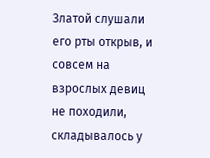Златой слушали его рты открыв, и совсем на взрослых девиц не походили, складывалось у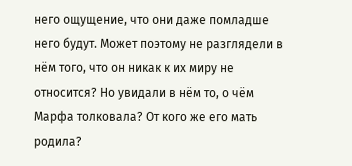него ощущение, что они даже помладше него будут. Может поэтому не разглядели в нём того, что он никак к их миру не относится? Но увидали в нём то, о чём Марфа толковала? От кого же его мать родила?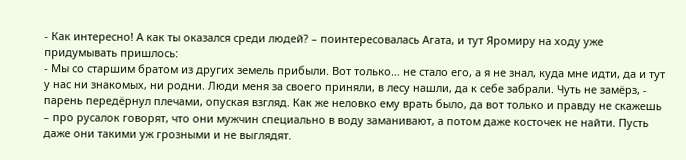- Как интересно! А как ты оказался среди людей? – поинтересовалась Агата, и тут Яромиру на ходу уже придумывать пришлось:
- Мы со старшим братом из других земель прибыли. Вот только… не стало его, а я не знал, куда мне идти, да и тут у нас ни знакомых, ни родни. Люди меня за своего приняли, в лесу нашли, да к себе забрали. Чуть не замёрз, - парень передёрнул плечами, опуская взгляд. Как же неловко ему врать было, да вот только и правду не скажешь – про русалок говорят, что они мужчин специально в воду заманивают, а потом даже косточек не найти. Пусть даже они такими уж грозными и не выглядят.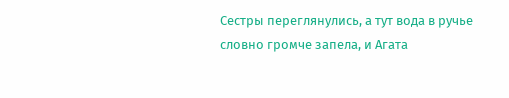Сестры переглянулись, а тут вода в ручье словно громче запела, и Агата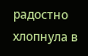радостно хлопнула в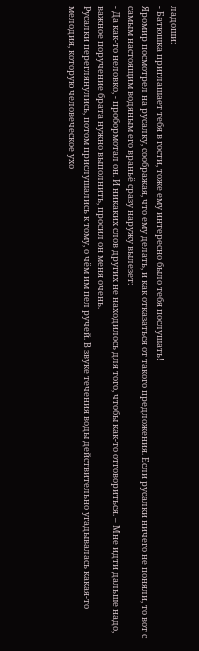ладоши:
- Батюшка приглашает тебя в гости, тоже ему интересно было тебя послушать!
Яромир посмотрел на русалку, соображая, что ему делать, и как отказаться от такого предложения. Если русалки ничего не поняли, то вот с самым настоящим водяным его враньё сразу наружу вылезет:
- Да как-то неловко, - пробормотал он. И никаких слов других не находилось для того, чтобы как-то отговориться. – Мне идти дальше надо, важное поручение брата нужно выполнить, просил он меня очень.
Русалки переглянулись, потом прислушались к тому, о чём им пел ручей. В звуке течения воды действительно угадывалась какая-то мелодия, которую человеческое ухо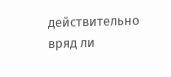действительно вряд ли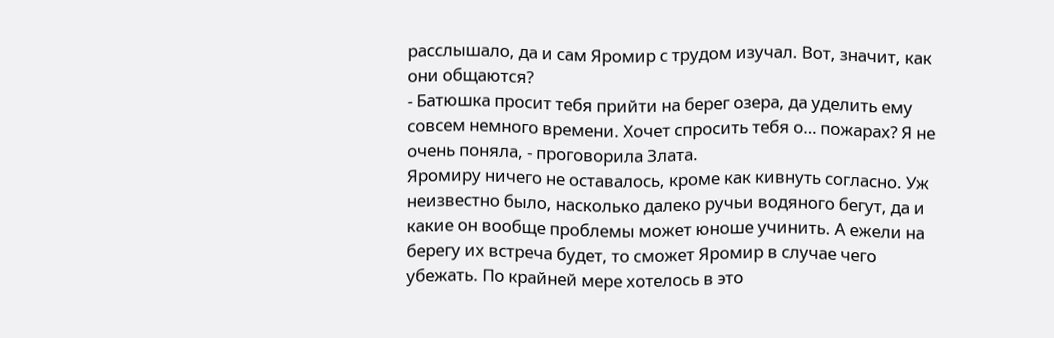расслышало, да и сам Яромир с трудом изучал. Вот, значит, как они общаются?
- Батюшка просит тебя прийти на берег озера, да уделить ему совсем немного времени. Хочет спросить тебя о… пожарах? Я не очень поняла, - проговорила Злата.
Яромиру ничего не оставалось, кроме как кивнуть согласно. Уж неизвестно было, насколько далеко ручьи водяного бегут, да и какие он вообще проблемы может юноше учинить. А ежели на берегу их встреча будет, то сможет Яромир в случае чего убежать. По крайней мере хотелось в это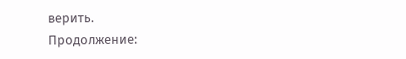верить.
Продолжение: